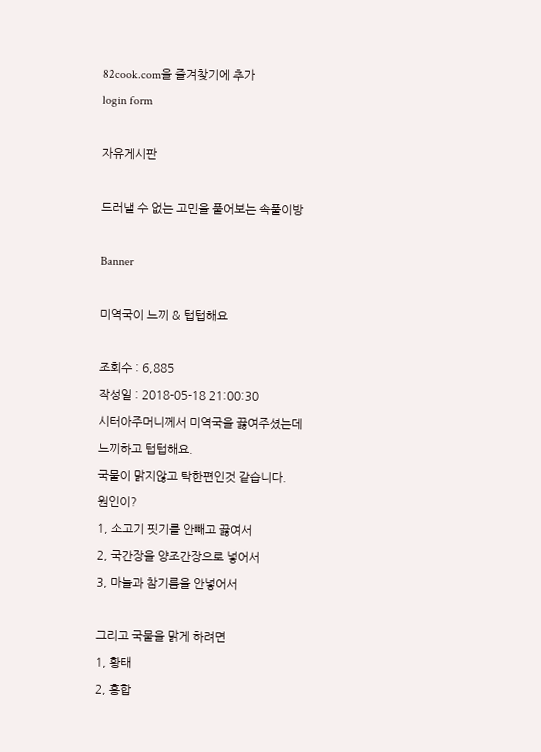82cook.com을 즐겨찾기에 추가
login form

자유게시판

드러낼 수 없는 고민을 풀어보는 속풀이방

Banner

미역국이 느끼 & 텁텁해요

조회수 : 6,885
작성일 : 2018-05-18 21:00:30
시터아주머니께서 미역국을 끓여주셨는데
느끼하고 텁텁해요.
국물이 맑지않고 탁한편인것 같습니다.
원인이?
1, 소고기 핏기를 안빼고 끓여서
2, 국간장을 양조간장으로 넣어서
3, 마늘과 참기름을 안넣어서

그리고 국물을 맑게 하려면
1, 황태
2, 홍합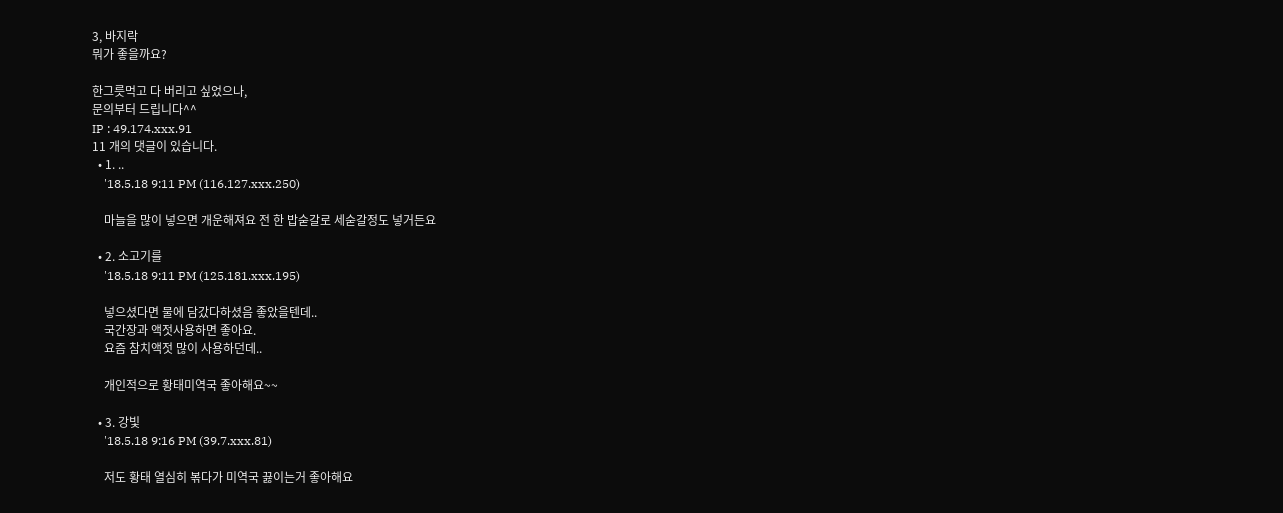3, 바지락
뭐가 좋을까요?

한그릇먹고 다 버리고 싶었으나,
문의부터 드립니다^^
IP : 49.174.xxx.91
11 개의 댓글이 있습니다.
  • 1. ..
    '18.5.18 9:11 PM (116.127.xxx.250)

    마늘을 많이 넣으면 개운해져요 전 한 밥숟갈로 세숟갈정도 넣거든요

  • 2. 소고기를
    '18.5.18 9:11 PM (125.181.xxx.195)

    넣으셨다면 물에 담갔다하셨음 좋았을텐데..
    국간장과 액젓사용하면 좋아요.
    요즘 참치액젓 많이 사용하던데..

    개인적으로 황태미역국 좋아해요~~

  • 3. 강빛
    '18.5.18 9:16 PM (39.7.xxx.81)

    저도 황태 열심히 볶다가 미역국 끓이는거 좋아해요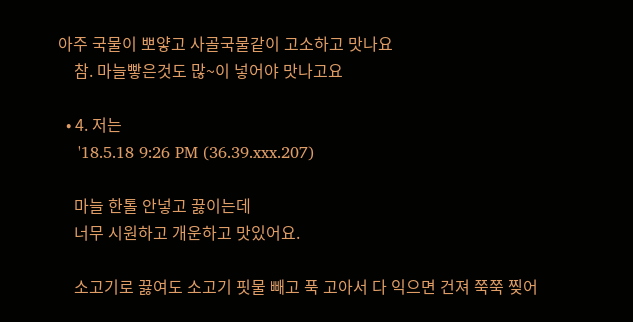아주 국물이 뽀얗고 사골국물같이 고소하고 맛나요
    참. 마늘빻은것도 많~이 넣어야 맛나고요

  • 4. 저는
    '18.5.18 9:26 PM (36.39.xxx.207)

    마늘 한톨 안넣고 끓이는데
    너무 시원하고 개운하고 맛있어요.

    소고기로 끓여도 소고기 핏물 빼고 푹 고아서 다 익으면 건져 쭉쭉 찢어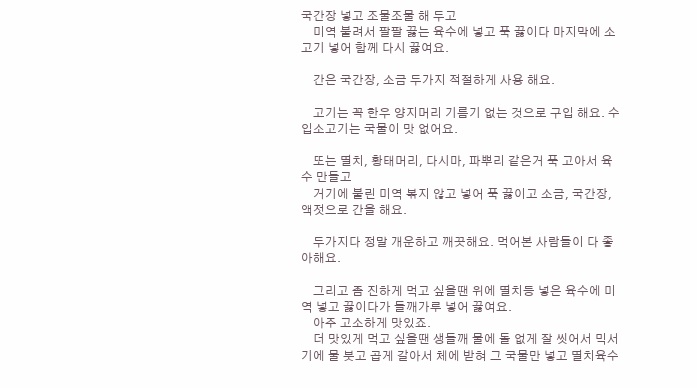국간장 넣고 조물조물 해 두고
    미역 불려서 팔팔 끓는 육수에 넣고 푹 끓이다 마지막에 소고기 넣어 함께 다시 끓여요.

    간은 국간장, 소금 두가지 적절하게 사용 해요.

    고기는 꼭 한우 양지머리 기름기 없는 것으로 구입 해요. 수입소고기는 국물이 맛 없어요.

    또는 멸치, 황태머리, 다시마, 파뿌리 같은거 푹 고아서 육수 만들고
    거기에 불린 미역 볶지 않고 넣어 푹 끓이고 소금, 국간장, 액젓으로 간을 해요.

    두가지다 정말 개운하고 깨끗해요. 먹어본 사람들이 다 좋아해요.

    그리고 좀 진하게 먹고 싶을땐 위에 멸치등 넣은 육수에 미역 넣고 끓이다가 들깨가루 넣어 끓여요.
    아주 고소하게 맛있죠.
    더 맛있게 먹고 싶을땐 생들깨 물에 돌 없게 잘 씻어서 믹서기에 물 붓고 곱게 갈아서 체에 받혀 그 국물만 넣고 멸치육수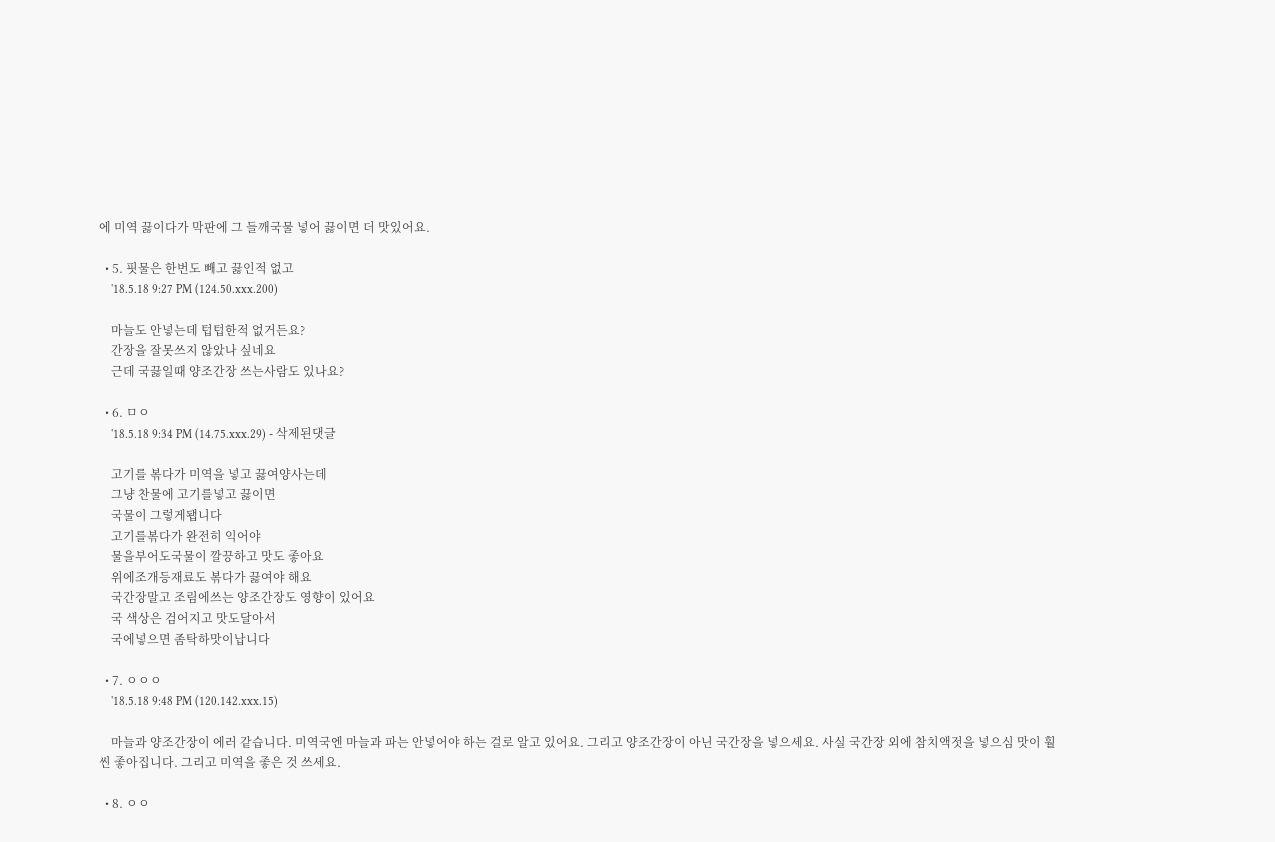에 미역 끓이다가 막판에 그 들깨국물 넣어 끓이면 더 맛있어요.

  • 5. 핏물은 한번도 빼고 끓인적 없고
    '18.5.18 9:27 PM (124.50.xxx.200)

    마늘도 안넣는데 텁텁한적 없거든요?
    간장을 잘못쓰지 않았나 싶네요
    근데 국끓일때 양조간장 쓰는사람도 있나요?

  • 6. ㅁㅇ
    '18.5.18 9:34 PM (14.75.xxx.29) - 삭제된댓글

    고기를 볶다가 미역을 넣고 끓여양사는데
    그냥 찬물에 고기를넣고 끓이면
    국물이 그렇게됍니다
    고기를볶다가 완전히 익어야
    물을부어도국물이 깔끙하고 맛도 좋아요
    위에조개등재료도 볶다가 끓여야 해요
    국간장말고 조림에쓰는 양조간장도 영향이 있어요
    국 색상은 검어지고 맛도달아서
    국에넣으면 좀탁하맛이납니다

  • 7. ㅇㅇㅇ
    '18.5.18 9:48 PM (120.142.xxx.15)

    마늘과 양조간장이 에러 같습니다. 미역국엔 마늘과 파는 안넣어야 하는 걸로 알고 있어요. 그리고 양조간장이 아닌 국간장을 넣으세요. 사실 국간장 외에 참치액젓을 넣으심 맛이 훨씬 좋아집니다. 그리고 미역을 좋은 것 쓰세요.

  • 8. ㅇㅇ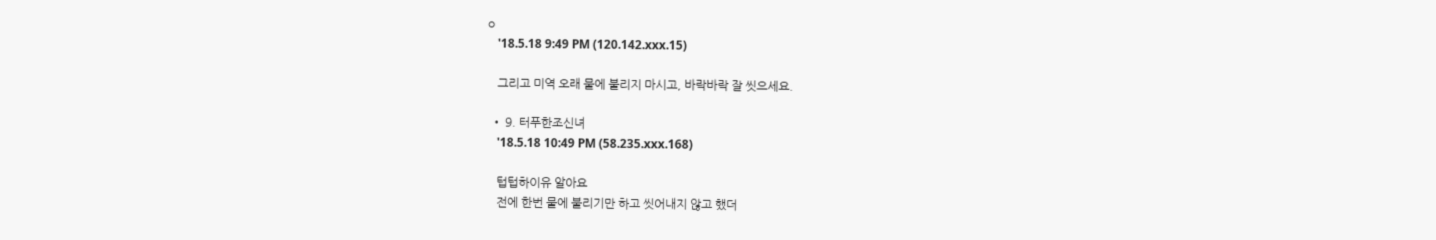ㅇ
    '18.5.18 9:49 PM (120.142.xxx.15)

    그리고 미역 오래 물에 불리지 마시고, 바락바락 잘 씻으세요.

  • 9. 터푸한조신녀
    '18.5.18 10:49 PM (58.235.xxx.168)

    텁텁하이유 알아요
    전에 한번 물에 불리기만 하고 씻어내지 않고 했더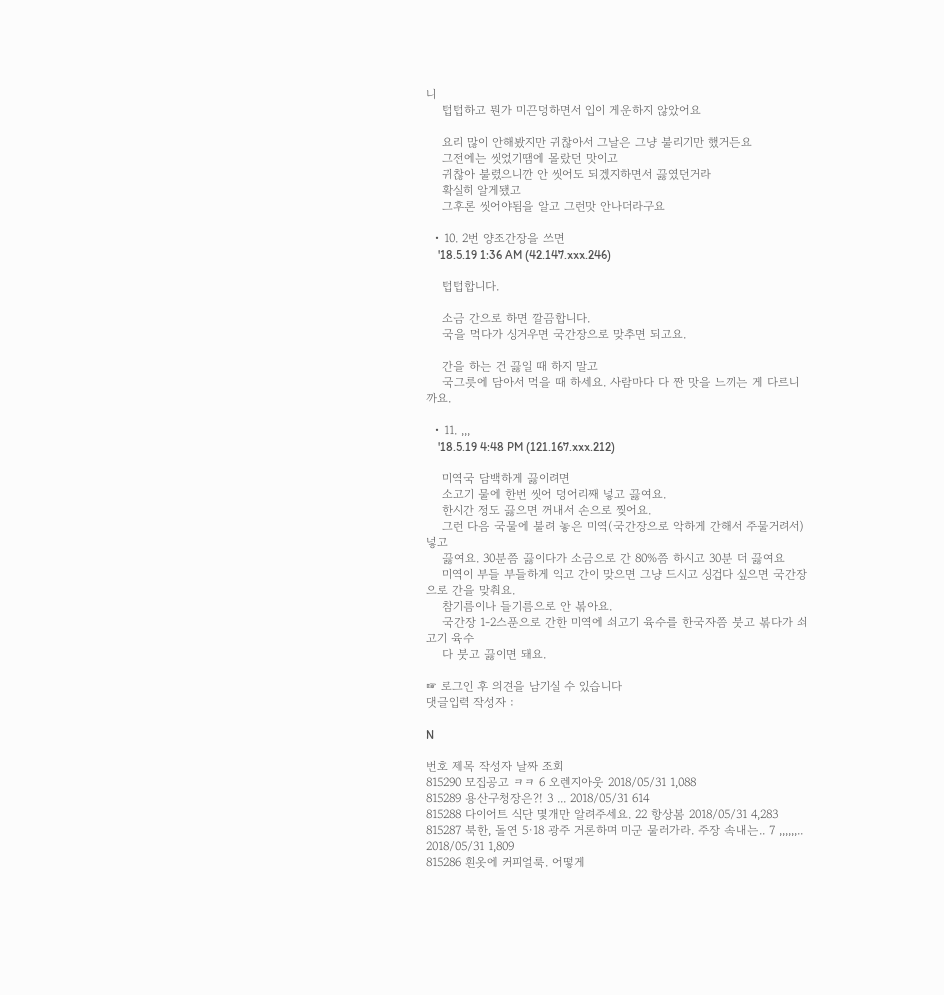니
    텁텁하고 뭔가 미끈덩하면서 입이 게운하지 않았어요

    요리 많이 안해봤지만 귀찮아서 그날은 그냥 불리기만 했거든요
    그전에는 씻었기땜에 몰랐던 맛이고
    귀찮아 불렸으니깐 안 씻어도 되겠지하면서 끓였던거라
    확실히 알게됐고
    그후론 씻어야됨을 알고 그런맛 안나더라구요

  • 10. 2번 양조간장을 쓰면
    '18.5.19 1:36 AM (42.147.xxx.246)

    텁텁합니다.

    소금 간으로 하면 깔끔합니다.
    국을 먹다가 싱거우면 국간장으로 맞추면 되고요.

    간을 하는 건 끓일 때 하지 말고
    국그릇에 담아서 먹을 때 하세요. 사람마다 다 짠 맛을 느끼는 게 다르니까요.

  • 11. ,,,
    '18.5.19 4:48 PM (121.167.xxx.212)

    미역국 담백하게 끓이려면
    소고기 물에 한번 씻어 덩어리째 넣고 끓여요.
    한시간 정도 끓으면 꺼내서 손으로 찢어요.
    그런 다음 국물에 불려 놓은 미역(국간장으로 악하게 간해서 주물거려서) 넣고
    끓여요. 30분쯤 끓이다가 소금으로 간 80%쯤 하시고 30분 더 끓여요
    미역이 부들 부들하게 익고 간이 맞으면 그냥 드시고 싱겁다 싶으면 국간장으로 간을 맞춰요.
    참기름이나 들기름으로 안 볶아요.
    국간장 1-2스푼으로 간한 미역에 쇠고기 육수를 한국자쯤 붓고 볶다가 쇠고기 육수
    다 붓고 끓이면 돼요.

☞ 로그인 후 의견을 남기실 수 있습니다
댓글입력 작성자 :

N

번호 제목 작성자 날짜 조회
815290 모집공고 ㅋㅋ 6 오렌지아웃 2018/05/31 1,088
815289 용산구청장은?! 3 ... 2018/05/31 614
815288 다이어트 식단 몇개만 알려주세요. 22 항상봄 2018/05/31 4,283
815287 북한, 돌연 5·18 광주 거론하며 미군 물러가라. 주장 속내는.. 7 ,,,,,,.. 2018/05/31 1,809
815286 흰옷에 커피얼룩. 어떻게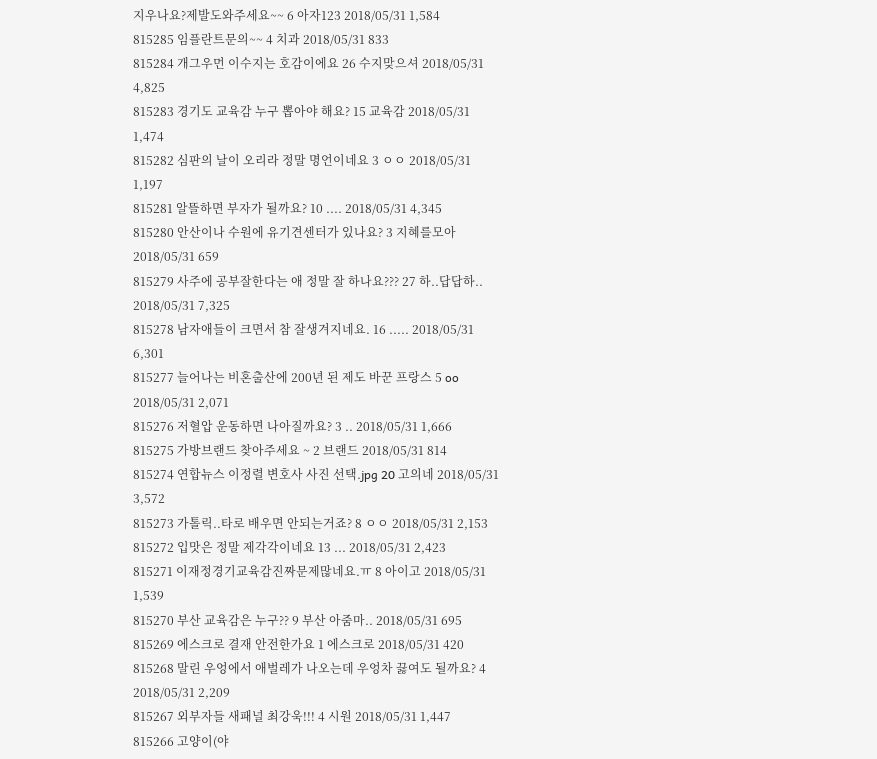지우나요?제발도와주세요~~ 6 아자123 2018/05/31 1,584
815285 임플란트문의~~ 4 치과 2018/05/31 833
815284 개그우먼 이수지는 호감이에요 26 수지맞으셔 2018/05/31 4,825
815283 경기도 교육감 누구 뽑아야 해요? 15 교육감 2018/05/31 1,474
815282 심판의 날이 오리라 정말 명언이네요 3 ㅇㅇ 2018/05/31 1,197
815281 알뜰하면 부자가 될까요? 10 .... 2018/05/31 4,345
815280 안산이나 수원에 유기견센터가 있나요? 3 지혜를모아 2018/05/31 659
815279 사주에 공부잘한다는 애 정말 잘 하나요??? 27 하..답답하.. 2018/05/31 7,325
815278 남자애들이 크면서 참 잘생겨지네요. 16 ..... 2018/05/31 6,301
815277 늘어나는 비혼출산에 200년 된 제도 바꾼 프랑스 5 oo 2018/05/31 2,071
815276 저혈압 운동하면 나아질까요? 3 .. 2018/05/31 1,666
815275 가방브랜드 찾아주세요 ~ 2 브랜드 2018/05/31 814
815274 연합뉴스 이정렬 변호사 사진 선택.jpg 20 고의네 2018/05/31 3,572
815273 가톨릭..타로 배우면 안되는거죠? 8 ㅇㅇ 2018/05/31 2,153
815272 입맛은 정말 제각각이네요 13 ... 2018/05/31 2,423
815271 이재정경기교육감진짜문제많네요.ㅠ 8 아이고 2018/05/31 1,539
815270 부산 교육감은 누구?? 9 부산 아줌마.. 2018/05/31 695
815269 에스크로 결재 안전한가요 1 에스크로 2018/05/31 420
815268 말린 우엉에서 애벌레가 나오는데 우엉차 끓여도 될까요? 4 2018/05/31 2,209
815267 외부자들 새패널 최강욱!!! 4 시원 2018/05/31 1,447
815266 고양이(야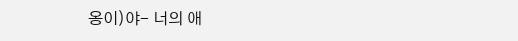옹이)야- 너의 애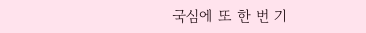국심에 또 한 번 기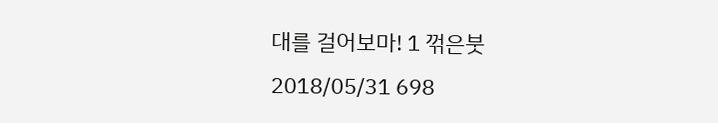대를 걸어보마! 1 꺾은붓 2018/05/31 698